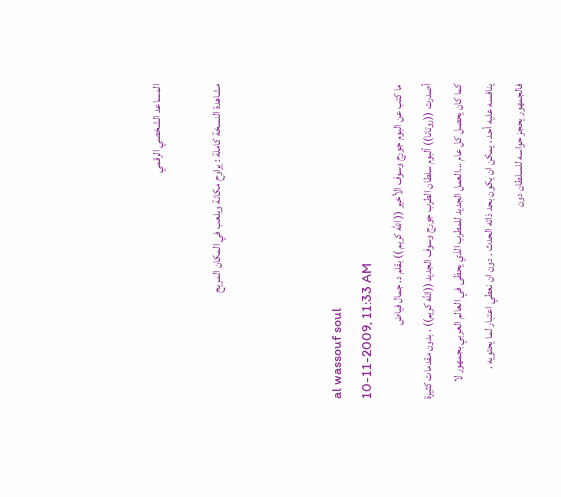المساعد الشخصي الرقمي

مشاهدة النسخة كاملة : يراوح مكانة ويلعب في المكان المريح



al wassouf soul
10-11-2009, 11:33 AM
ما كتب عن البوم جورج وسوف الأخير (( الله كريم )) بقلم د. جمال فياض
أصدرت ((روتانا)) ألبوم سلطان الطرب جورج وسوف الجديد ((الله كريم)) ، بدون مقدمات كثيرة كما كان يحصل كل عام ...العمل الجديد للمطرب الذي يحظى في العالم العربي بجمهور لا ينافسه عليه أحد ، يمكن ان يكون بحد ذاته الحدث . دون ان نعطي اعتبار لما يحتويه .
فالجمهور يحجز حواسه للسلطان دون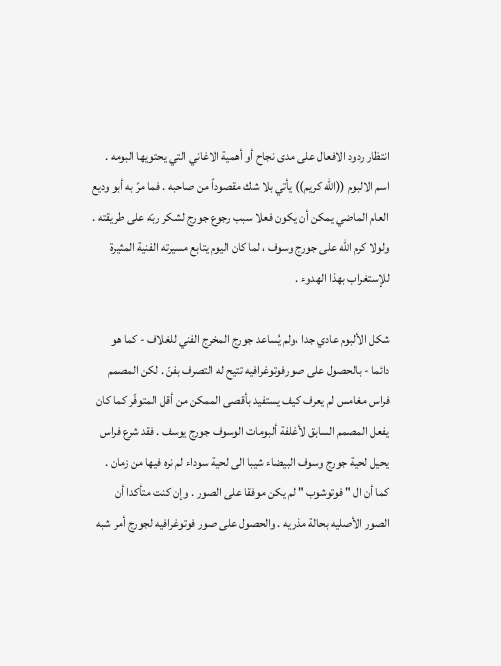انتظار ردود الافعال على مدى نجاح أو أهمية الاغاني التي يحتويها البومه .
اسم الالبوم ((الله كريم)) يأتي بلا شك مقصوداً من صاحبه . فما مرً به أبو وديع العام الماضي يمكن أن يكون فعلا سبب رجوع جورج لشكر ربّه على طريقته . ولولا كرم الله على جورج وسوف ، لما كان اليوم يتابع مسيرته الفنية المثيرة للإستغراب بهذا الهدوء .

شكل الألبوم عادي جدا ،ولم يُساعد جورج المخرج الفني للغلاف - كما هو دائما - بالحصول على صورفوتوغرافيه تتيح له التصرف بفنّ . لكن المصمم فراس مغامس لم يعرف كيف يستفيد بأقصى الممكن من أقل المتوفّر كما كان يفعل المصمم السابق لأغلفة ألبومات الوسوف جورج يوسف . فقد شرع فراس يحيل لحية جورج وسوف البيضاء شيبا الى لحية سوداء لم نره فيها من زمان . كما أن ال " فوتوشوب " لم يكن موفقا على الصور . وإن كنت متأكدا أن الصور الأصليه بحالة مذريه . والحصول على صور فوتوغرافيه لجورج أمر شبه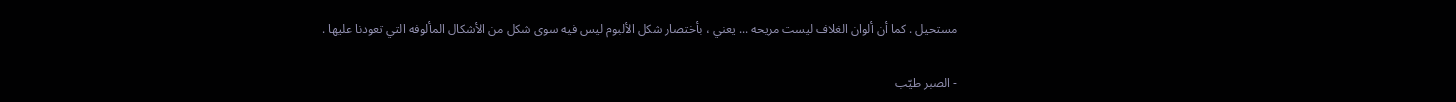مستحيل . كما أن ألوان الغلاف ليست مريحه ... يعني ، بأختصار شكل الألبوم ليس فيه سوى شكل من الأشكال المألوفه التي تعودنا عليها .

- الصبر طيّب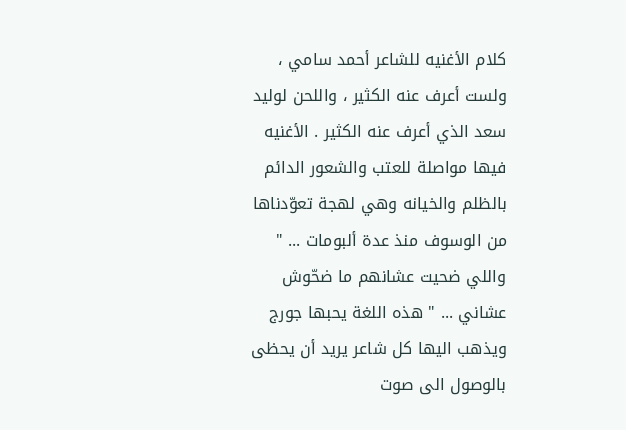كلام الأغنيه للشاعر أحمد سامي ، ولست أعرف عنه الكثير ، واللحن لوليد سعد الذي أعرف عنه الكثير . الأغنيه فيها مواصلة للعتب والشعور الدائم بالظلم والخيانه وهي لهجة تعوّدناها من الوسوف منذ عدة ألبومات ... " واللي ضحيت عشانهم ما ضحّوش عشاني ... " هذه اللغة يحبها جورج ويذهب اليها كل شاعر يريد أن يحظى بالوصول الى صوت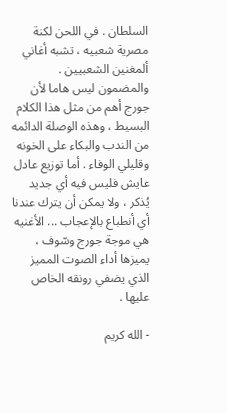السلطان . في اللحن لكنة مصرية شعبيه ، تشبه أغاني ألمغنين الشعبيين . والمضمون ليس هاما لأن جورج أهم من مثل هذا الكلام البسيط ، وهذه الوصلة الدائمه من الندب والبكاء على الخونه وقليلي الوفاء . أما توزيع عادل عايش فليس فيه أي جديد يُذكر ، ولا يمكن أن يترك عندنا أي أنطباع بالإعجاب ... الأغنيه هي موجة جورج وسّوف ، يميزها أداء الصوت المميز الذي يضفي رونقه الخاص عليها .

- الله كريم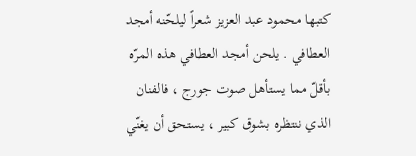كتبها محمود عبد العزيز شعراً ليلحّنه أمجد العطافي . يلحن أمجد العطافي هذه المرّه بأقلّ مما يستأهل صوت جورج ، فالفنان الذي ننتظره بشوق كبير ، يستحق أن يغنّي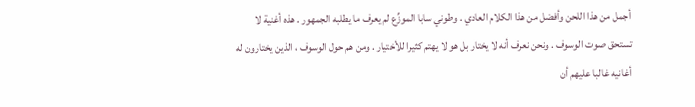أجمل من هذا اللحن وأفضل من هذا الكلام العادي . وطوني سابا الموزِّع لم يعرف ما يطلبه الجمهور . هذه أغنية لا تستحق صوت الوسوف . ونحن نعرف أنه لا يختار بل هو لا يهتم كثيرا للأختيار . ومن هم حول الوسوف ، الذين يختارون له أغانيه غالبا عليهم أن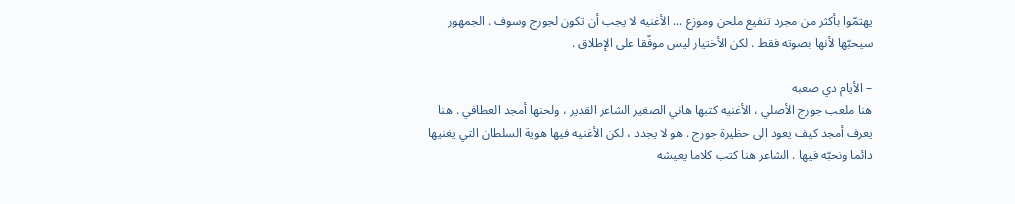يهتمّوا بأكثر من مجرد تنفيع ملحن وموزع ... الأغنيه لا يجب أن تكون لجورج وسوف . الجمهور سيحبّها لأنها بصوته فقط . لكن الأختيار ليس موفّقا على الإطلاق .

– الأيام دي صعبه
هنا ملعب جورج الأصلي ، الأغنيه كتبها هاني الصغير الشاعر القدير ، ولحنها أمجد العطافي . هنا يعرف أمجد كيف يعود الى حظيرة جورج . هو لا يجدد ، لكن الأغنيه فيها هوية السلطان التي يغنيها دائما ونحبّه فيها . الشاعر هنا كتب كلاما يعيشه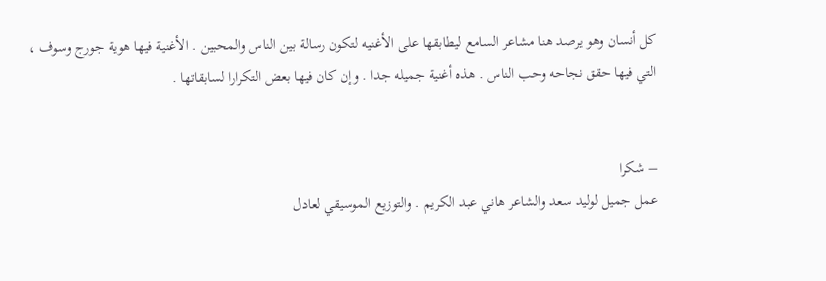كل أنسان وهو يرصد هنا مشاعر السامع ليطابقها على الأغنيه لتكون رسالة بين الناس والمحبين . الأغنية فيها هوية جورج وسوف ، التي فيها حقق نجاحه وحب الناس . هذه أغنية جميله جدا . وإن كان فيها بعض التكرارا لسابقاتها .


– شكرا
عمل جميل لوليد سعد والشاعر هاني عبد الكريم . والتوزيع الموسيقي لعادل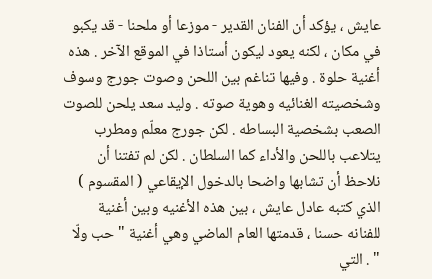عايش ، يؤكد أن الفنان القدير - موزعا أو ملحنا - قد يكبو في مكان ، لكنه يعود ليكون أستاذا في الموقع الآخر . هذه أغنية حلوة . وفيها تناغم بين اللحن وصوت جورج وسوف وشخصيته الغنائيه وهوية صوته . وليد سعد يلحن للصوت الصعب بشخصية البساطه . لكن جورج معلّم ومطرب يتلاعب باللحن والأداء كما السلطان . لكن لم تفتنا أن نلاحظ أن تشابها واضحا بالدخول الإيقاعي ( المقسوم ) الذي كتبه عادل عايش ، بين هذه الأغنيه وبين أغنية للفنانه حسنا ، قدمتها العام الماضي وهي أغنية " حب ولّا " . التي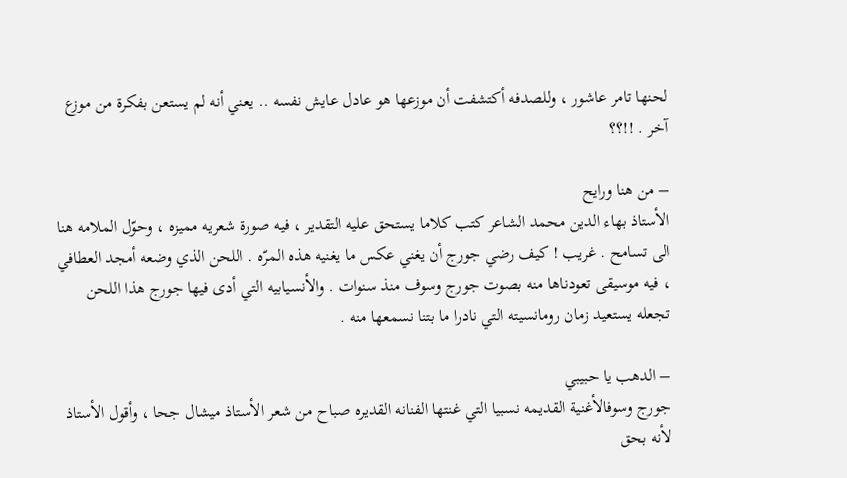لحنها تامر عاشور ، وللصدفه أكتشفت أن موزعها هو عادل عايش نفسه .. يعني أنه لم يستعن بفكرة من موزع آخر . !!؟؟

– من هنا ورايح
الأستاذ بهاء الدين محمد الشاعر كتب كلاما يستحق عليه التقدير ، فيه صورة شعريه مميزه ، وحوّل الملامه هنا الى تسامح . غريب ! كيف رضي جورج أن يغني عكس ما يغنيه هذه المرّه . اللحن الذي وضعه أمجد العطافي ، فيه موسيقى تعودناها منه بصوت جورج وسوف منذ سنوات . والأنسيابيه التي أدى فيها جورج هذا اللحن تجعله يستعيد زمان رومانسيته التي نادرا ما بتنا نسمعها منه .

– الدهب يا حبيبي
جورج وسوفالأغنية القديمه نسبيا التي غنتها الفنانه القديره صباح من شعر الأستاذ ميشال جحا ، وأقول الأستاذ لأنه بحق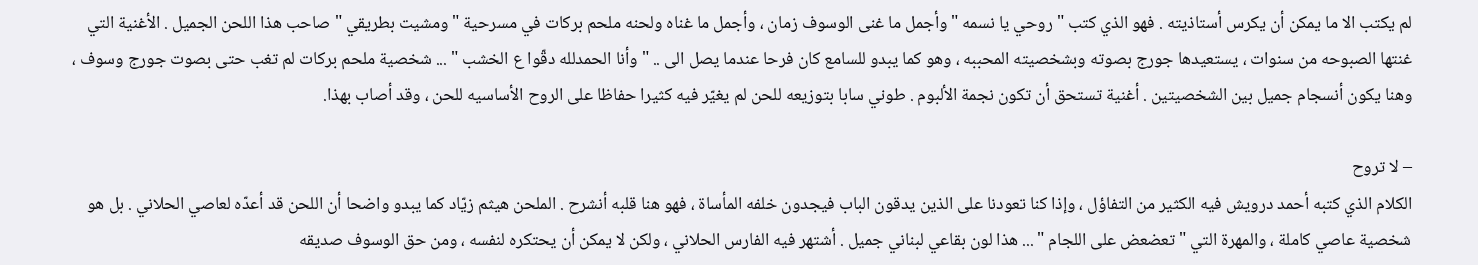لم يكتب الا ما يمكن أن يكرس أستاذيته . فهو الذي كتب " روحي يا نسمه " وأجمل ما غنى الوسوف زمان ، وأجمل ما غناه ولحنه ملحم بركات في مسرحية " ومشيت بطريقي " صاحب هذا اللحن الجميل . الأغنية التي غنتها الصبوحه من سنوات ، يستعيدها جورج بصوته وبشخصيته المحببه ، وهو كما يبدو للسامع كان فرحا عندما يصل الى .. " وأنا الحمدلله دقّوا ع الخشب " ... شخصية ملحم بركات لم تغب حتى بصوت جورج وسوف ، وهنا يكون أنسجام جميل بين الشخصيتين . أغنية تستحق أن تكون نجمة الألبوم . طوني سابا بتوزيعه للحن لم يغيّر فيه كثيرا حفاظا على الروح الأساسيه للحن ، وقد أصاب بهذا.

– لا تروح
الكلام الذي كتبه أحمد درويش فيه الكثير من التفاؤل ، وإذا كنا تعودنا على الذين يدقون الباب فيجدون خلفه المأساة ، فهو هنا قلبه أنشرح . الملحن هيثم زيّاد كما يبدو واضحا أن اللحن قد أعدّه لعاصي الحلاني . بل هو شخصية عاصي كاملة ، والمهرة التي " تعضعض على اللجام " ... هذا لون بقاعي لبناني جميل . أشتهر فيه الفارس الحلاني ، ولكن لا يمكن أن يحتكره لنفسه ، ومن حق الوسوف صديقه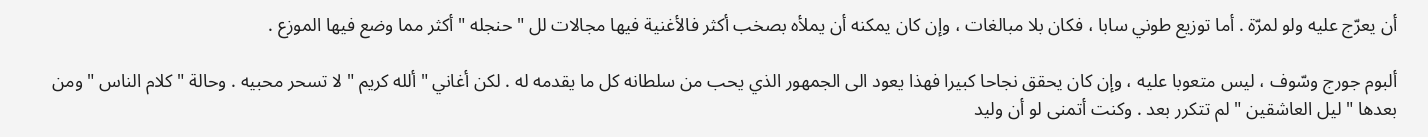أن يعرّج عليه ولو لمرّة . أما توزيع طوني سابا ، فكان بلا مبالغات ، وإن كان يمكنه أن يملأه بصخب أكثر فالأغنية فيها مجالات لل " حنجله " أكثر مما وضع فيها الموزع .

ألبوم جورج وسّوف ، ليس متعوبا عليه ، وإن كان يحقق نجاحا كبيرا فهذا يعود الى الجمهور الذي يحب من سلطانه كل ما يقدمه له . لكن أغاني " ألله كريم " لا تسحر محبيه . وحالة " كلام الناس " ومن بعدها " ليل العاشقين " لم تتكرر بعد . وكنت أتمنى لو أن وليد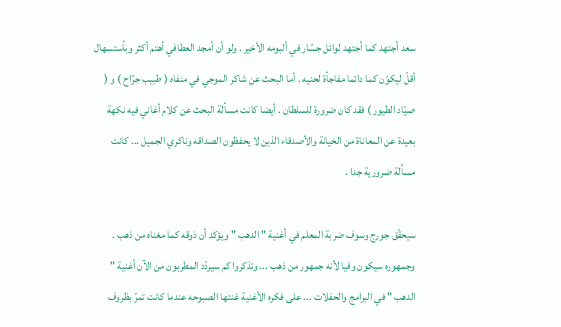سعد أجتهد كما أجتهد لوائل جسّار في ألبومه الأخير . ولو أن أمجد العطافي أهتم أكثر وبأستسهال أقلّ ليكوّن كما دائما مفاجأة لحنيه . أما البحث عن شاكر الموجي في منفاه ( طبيب جرّاح ) و ( صيّاد الطيور ) فقد كان ضرورة للسلطان . أيضا كانت مسألة البحث عن كلام أغاني فيه نكهة بعيدة عن المعاناة من الخيانة والأصدقاء الذين لا يحفظون الصداقه وناكري الجميل ... كانت مسألة ضرورية جدا .

سيحقّق جورج وسوف ضربة المعلم في أغنية " الدهب " ويؤكد أن ذوقه كما مغناه من ذهب . وجمهوره سيكون وفيا لأنه جمهور من ذهب ... وتذكروا كم سيردّد المطربون من الآن أغنية " الدهب " في البرامج والحفلات ... على فكره الأغنية غنتها الصبوحه عندما كانت تمرّ بظروف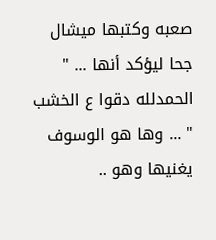صعبه وكتبها ميشال جحا ليؤكد أنها ... " الحمدلله دقوا ع الخشب " ... وها هو الوسوف يغنيها وهو ..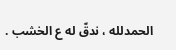الحمدلله ، ندقّ له ع الخشب .